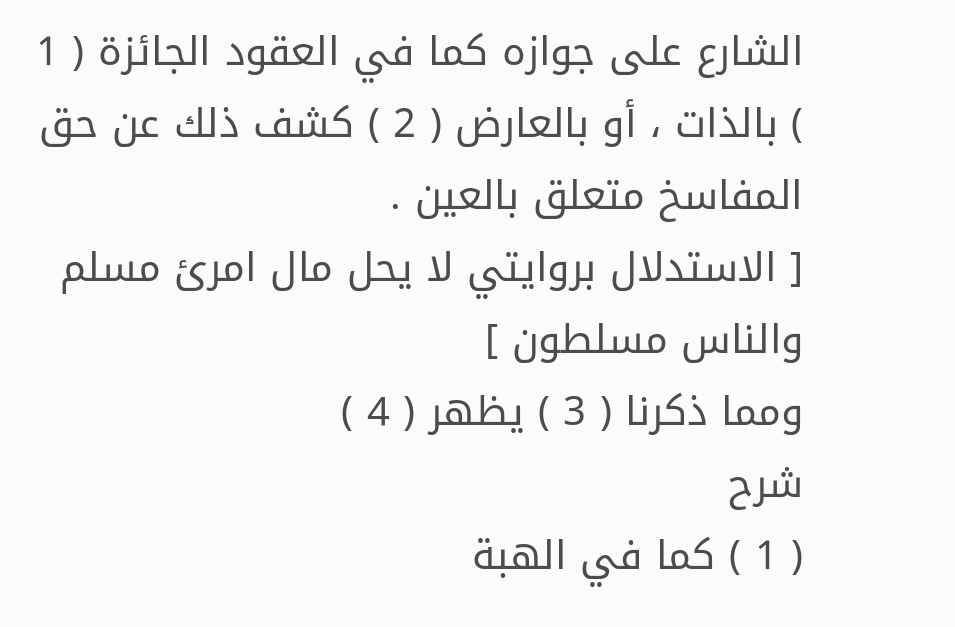الشارع على جوازه كما في العقود الجائزة ( 1 ) بالذات ، أو بالعارض ( 2 ) كشف ذلك عن حق المفاسخ متعلق بالعين .
[ الاستدلال بروايتي لا يحل مال امرئ مسلم والناس مسلطون ]
ومما ذكرنا ( 3 ) يظهر ( 4 )
شرح
( 1 ) كما في الهبة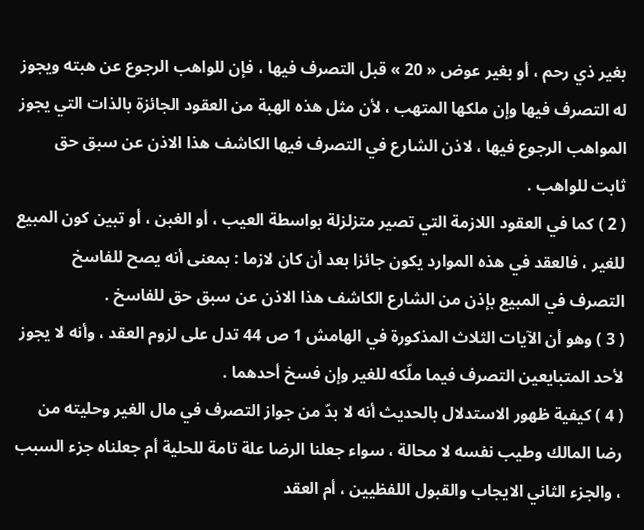بغير ذي رحم ، أو بغير عوض « 20 » قبل التصرف فيها ، فإن للواهب الرجوع عن هبته ويجوز له التصرف فيها وإن ملكها المتهب ، لأن مثل هذه الهبة من العقود الجائزة بالذات التي يجوز المواهب الرجوع فيها ، لاذن الشارع في التصرف فيها الكاشف هذا الاذن عن سبق حق ثابت للواهب .
( 2 ) كما في العقود اللازمة التي تصير متزلزلة بواسطة العيب ، أو الغبن ، أو تبين كون المبيع للغير ، فالعقد في هذه الموارد يكون جائزا بعد أن كان لازما : بمعنى أنه يصح للفاسخ التصرف في المبيع بإذن من الشارع الكاشف هذا الاذن عن سبق حق للفاسخ .
( 3 ) وهو أن الآيات الثلاث المذكورة في الهامش 1 ص 44 تدل على لزوم العقد ، وأنه لا يجوز لأحد المتبايعين التصرف فيما ملّكه للغير وإن فسخ أحدهما .
( 4 ) كيفية ظهور الاستدلال بالحديث أنه لا بدّ من جواز التصرف في مال الغير وحليته من رضا المالك وطيب نفسه لا محالة ، سواء جعلنا الرضا علة تامة للحلية أم جعلناه جزء السبب ، والجزء الثاني الايجاب والقبول اللفظيين ، أم العقد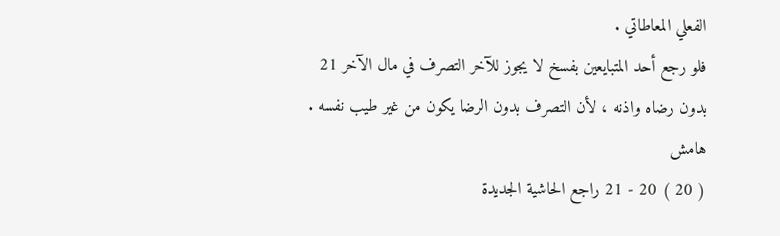الفعلي المعاطاتي .
فلو رجع أحد المتبايعين بفسخ لا يجوز للآخر التصرف في مال الآخر 21 بدون رضاه واذنه ، لأن التصرف بدون الرضا يكون من غير طيب نفسه .
هامش
( 20 ) 20 - 21 راجع الحاشية الجديدة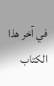في آخر هذا الكتاب